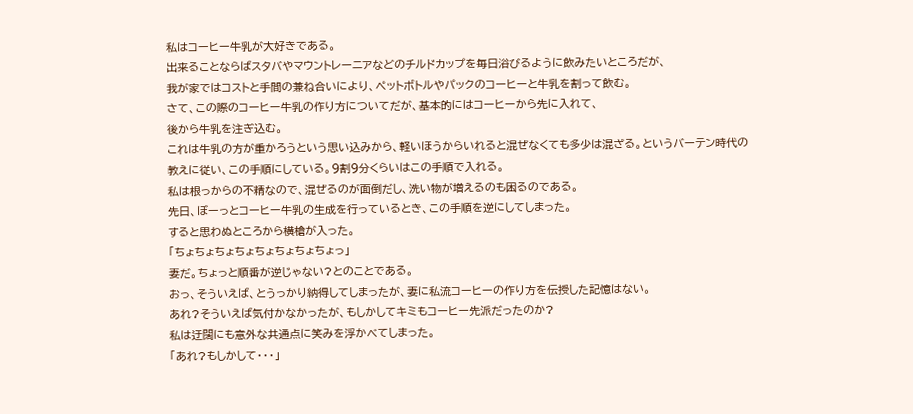私はコーヒー牛乳が大好きである。
出来ることならばスタバやマウントレーニアなどのチルドカップを毎日浴びるように飲みたいところだが、
我が家ではコストと手間の兼ね合いにより、ペットボトルやパックのコーヒーと牛乳を割って飲む。
さて、この際のコーヒー牛乳の作り方についてだが、基本的にはコーヒーから先に入れて、
後から牛乳を注ぎ込む。
これは牛乳の方が重かろうという思い込みから、軽いほうからいれると混ぜなくても多少は混ざる。というバーテン時代の教えに従い、この手順にしている。9割9分くらいはこの手順で入れる。
私は根っからの不精なので、混ぜるのが面倒だし、洗い物が増えるのも困るのである。
先日、ぼーっとコーヒー牛乳の生成を行っているとき、この手順を逆にしてしまった。
すると思わぬところから横槍が入った。
「ちょちょちょちょちょちょちょちょっ」
妻だ。ちょっと順番が逆じゃない?とのことである。
おっ、そういえば、とうっかり納得してしまったが、妻に私流コーヒーの作り方を伝授した記憶はない。
あれ?そういえば気付かなかったが、もしかしてキミもコーヒー先派だったのか?
私は迂闊にも意外な共通点に笑みを浮かべてしまった。
「あれ?もしかして・・・」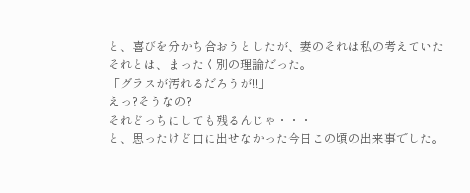と、喜びを分かち合おうとしたが、妻のそれは私の考えていたそれとは、まったく別の理論だった。
「グラスが汚れるだろうが!!」
えっ?そうなの?
それどっちにしても残るんじゃ・・・
と、思ったけど口に出せなかった今日この頃の出来事でした。